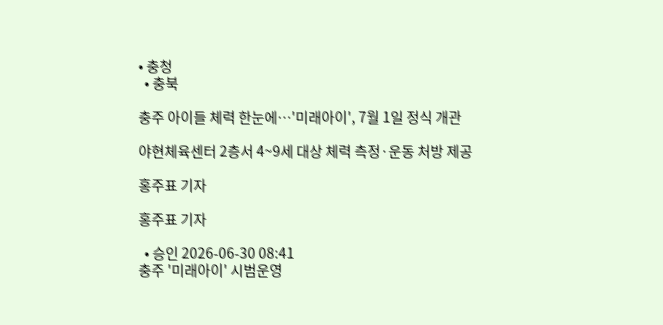• 충청
  • 충북

충주 아이들 체력 한눈에…'미래아이', 7월 1일 정식 개관

야현체육센터 2층서 4~9세 대상 체력 측정·운동 처방 제공

홍주표 기자

홍주표 기자

  • 승인 2026-06-30 08:41
충주 '미래아이' 시범운영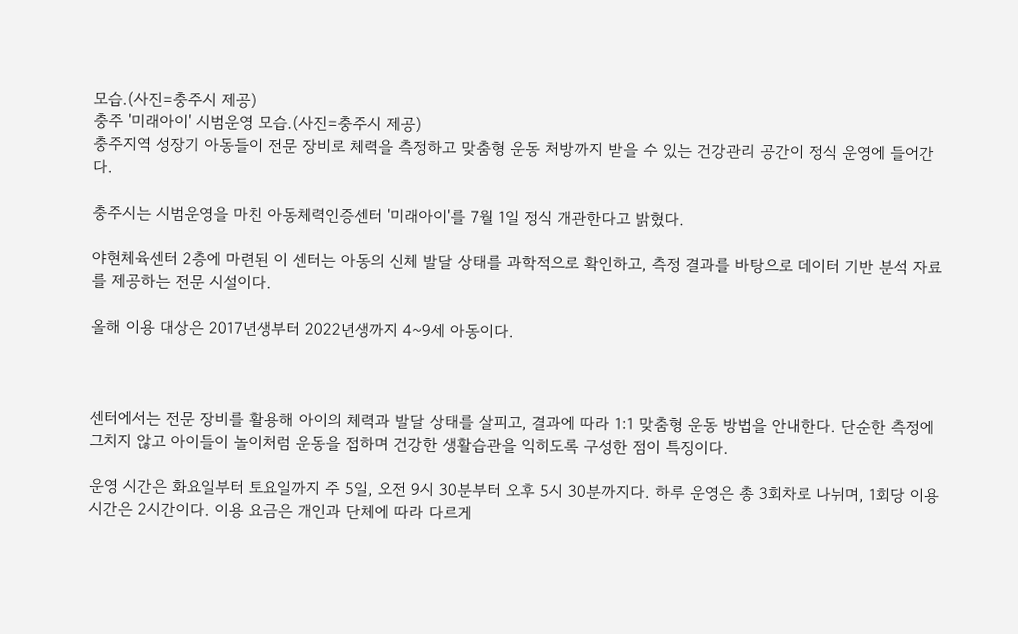모습.(사진=충주시 제공)
충주 '미래아이' 시범운영 모습.(사진=충주시 제공)
충주지역 성장기 아동들이 전문 장비로 체력을 측정하고 맞춤형 운동 처방까지 받을 수 있는 건강관리 공간이 정식 운영에 들어간다.

충주시는 시범운영을 마친 아동체력인증센터 '미래아이'를 7월 1일 정식 개관한다고 밝혔다.

야현체육센터 2층에 마련된 이 센터는 아동의 신체 발달 상태를 과학적으로 확인하고, 측정 결과를 바탕으로 데이터 기반 분석 자료를 제공하는 전문 시설이다.

올해 이용 대상은 2017년생부터 2022년생까지 4~9세 아동이다.



센터에서는 전문 장비를 활용해 아이의 체력과 발달 상태를 살피고, 결과에 따라 1:1 맞춤형 운동 방법을 안내한다. 단순한 측정에 그치지 않고 아이들이 놀이처럼 운동을 접하며 건강한 생활습관을 익히도록 구성한 점이 특징이다.

운영 시간은 화요일부터 토요일까지 주 5일, 오전 9시 30분부터 오후 5시 30분까지다. 하루 운영은 총 3회차로 나뉘며, 1회당 이용 시간은 2시간이다. 이용 요금은 개인과 단체에 따라 다르게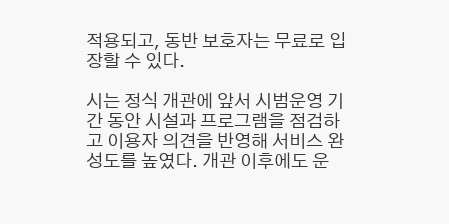적용되고, 동반 보호자는 무료로 입장할 수 있다.

시는 정식 개관에 앞서 시범운영 기간 동안 시설과 프로그램을 점검하고 이용자 의견을 반영해 서비스 완성도를 높였다. 개관 이후에도 운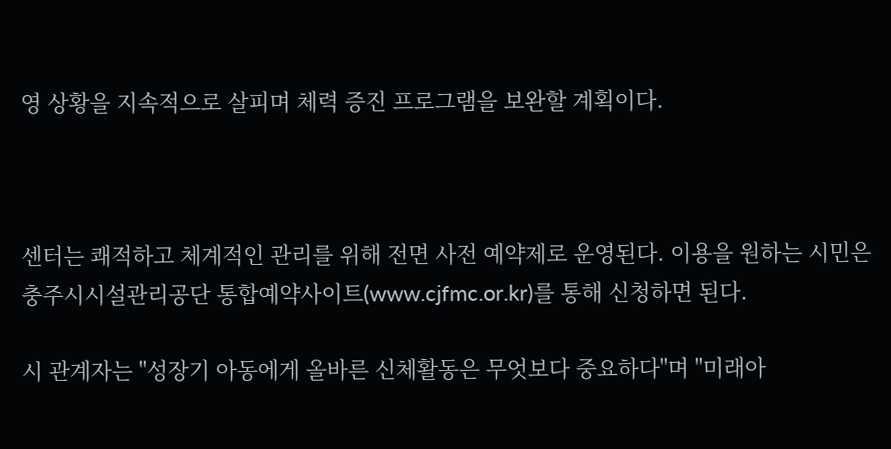영 상황을 지속적으로 살피며 체력 증진 프로그램을 보완할 계획이다.



센터는 쾌적하고 체계적인 관리를 위해 전면 사전 예약제로 운영된다. 이용을 원하는 시민은 충주시시설관리공단 통합예약사이트(www.cjfmc.or.kr)를 통해 신청하면 된다.

시 관계자는 "성장기 아동에게 올바른 신체활동은 무엇보다 중요하다"며 "미래아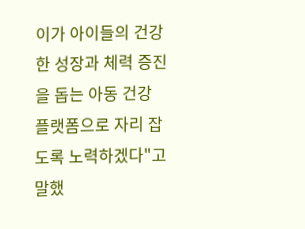이가 아이들의 건강한 성장과 체력 증진을 돕는 아동 건강 플랫폼으로 자리 잡도록 노력하겠다"고 말했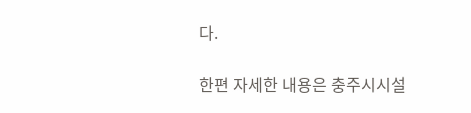다.

한편 자세한 내용은 충주시시설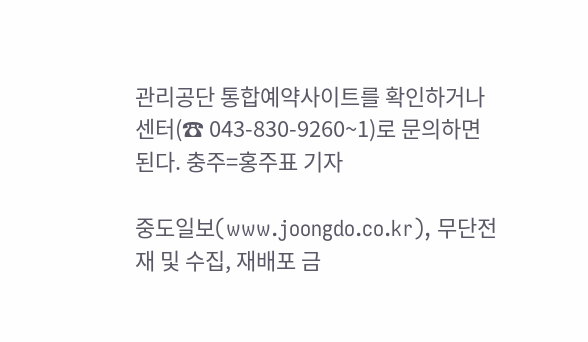관리공단 통합예약사이트를 확인하거나 센터(☎ 043-830-9260~1)로 문의하면 된다. 충주=홍주표 기자

중도일보(www.joongdo.co.kr), 무단전재 및 수집, 재배포 금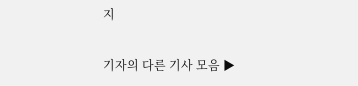지

기자의 다른 기사 모음 ▶